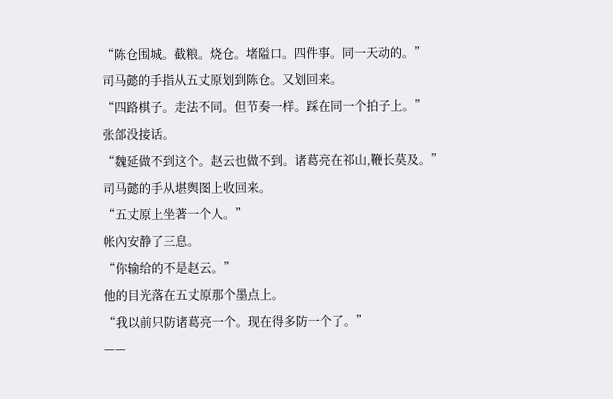“陈仓围城。截粮。烧仓。堵隘口。四件事。同一天动的。”
司马懿的手指从五丈原划到陈仓。又划回来。
“四路棋子。走法不同。但节奏一样。踩在同一个拍子上。”
张郃没接话。
“魏延做不到这个。赵云也做不到。诸葛亮在祁山,鞭长莫及。”
司马懿的手从堪舆图上收回来。
“五丈原上坐著一个人。”
帐內安静了三息。
“你输给的不是赵云。”
他的目光落在五丈原那个墨点上。
“我以前只防诸葛亮一个。现在得多防一个了。”
——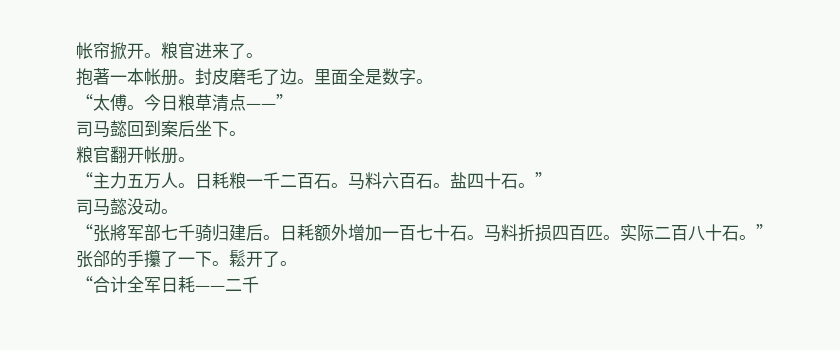帐帘掀开。粮官进来了。
抱著一本帐册。封皮磨毛了边。里面全是数字。
“太傅。今日粮草清点——”
司马懿回到案后坐下。
粮官翻开帐册。
“主力五万人。日耗粮一千二百石。马料六百石。盐四十石。”
司马懿没动。
“张將军部七千骑归建后。日耗额外增加一百七十石。马料折损四百匹。实际二百八十石。”
张郃的手攥了一下。鬆开了。
“合计全军日耗——二千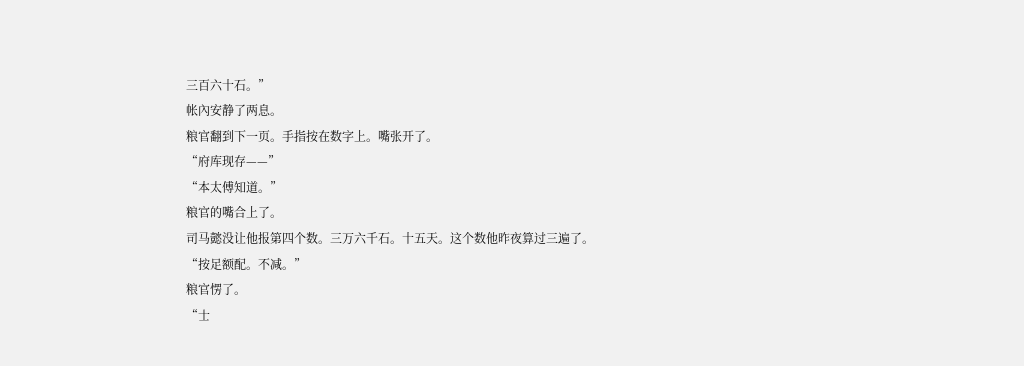三百六十石。”
帐內安静了两息。
粮官翻到下一页。手指按在数字上。嘴张开了。
“府库现存——”
“本太傅知道。”
粮官的嘴合上了。
司马懿没让他报第四个数。三万六千石。十五天。这个数他昨夜算过三遍了。
“按足额配。不减。”
粮官愣了。
“士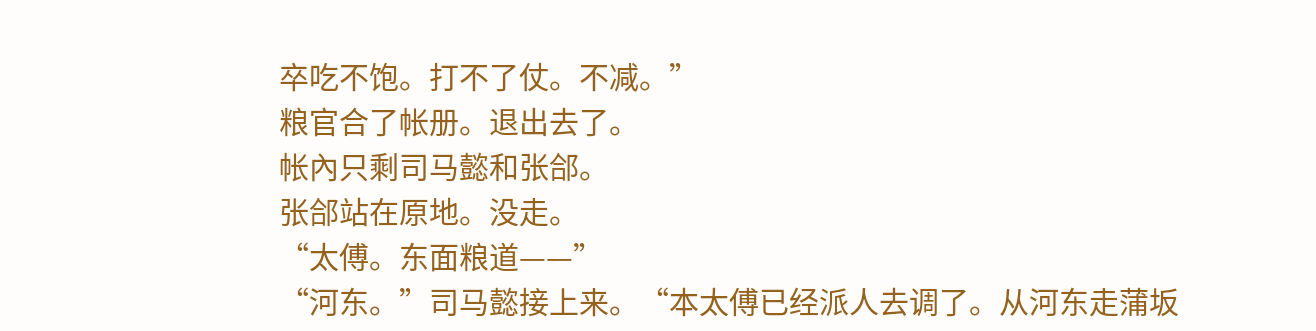卒吃不饱。打不了仗。不减。”
粮官合了帐册。退出去了。
帐內只剩司马懿和张郃。
张郃站在原地。没走。
“太傅。东面粮道——”
“河东。”司马懿接上来。“本太傅已经派人去调了。从河东走蒲坂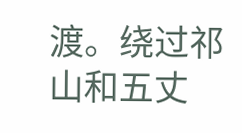渡。绕过祁山和五丈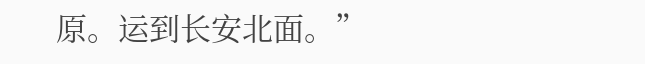原。运到长安北面。”